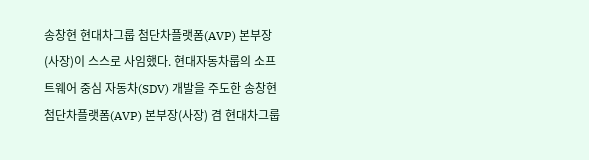송창현 현대차그룹 첨단차플랫폼(AVP) 본부장(사장)이 스스로 사임했다. 현대자동차룹의 소프트웨어 중심 자동차(SDV) 개발을 주도한 송창현 첨단차플랫폼(AVP) 본부장(사장) 겸 현대차그룹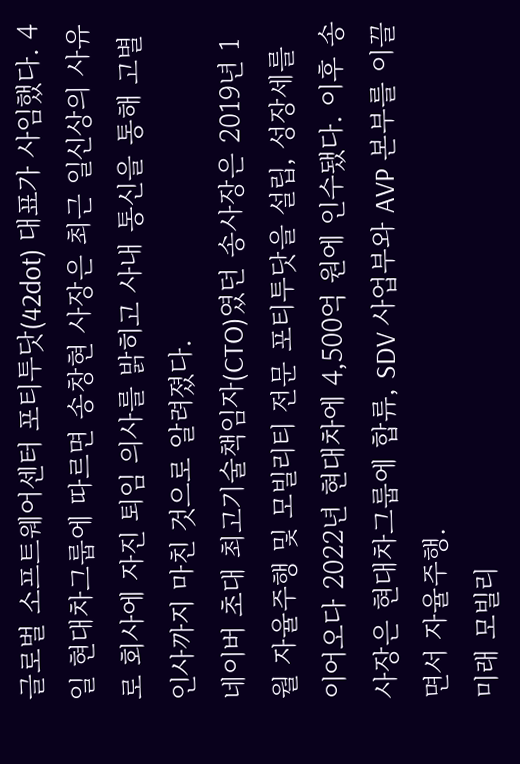글로벌 소프트웨어센터 포티투닷(42dot) 대표가 사임했다. 4일 현대차그룹에 따르면 송창현 사장은 최근 일신상의 사유로 회사에 자진 퇴임 의사를 밝히고 사내 통신을 통해 고별 인사까지 마친 것으로 알려졌다.
네이버 초대 최고기술책임자(CTO)였던 송사장은 2019년 1월 자율주행 및 모빌리티 전문 포티투닷을 설립, 성장세를 이어오다 2022년 현대차에 4,500억 원에 인수됐다. 이후 송사장은 현대차그룹에 합류, SDV 사업부와 AVP 본부를 이끌면서 자율주행.
미래 모빌리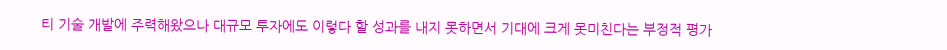티 기술 개발에 주력해왔으나 대규모 투자에도 이렇다 할 성과를 내지 못하면서 기대에 크게 못미친다는 부정적 평가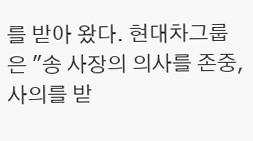를 받아 왔다. 현대차그룹은 "송 사장의 의사를 존중, 사의를 받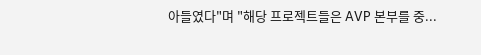아들였다"며 "해당 프로젝트들은 AVP 본부를 중...